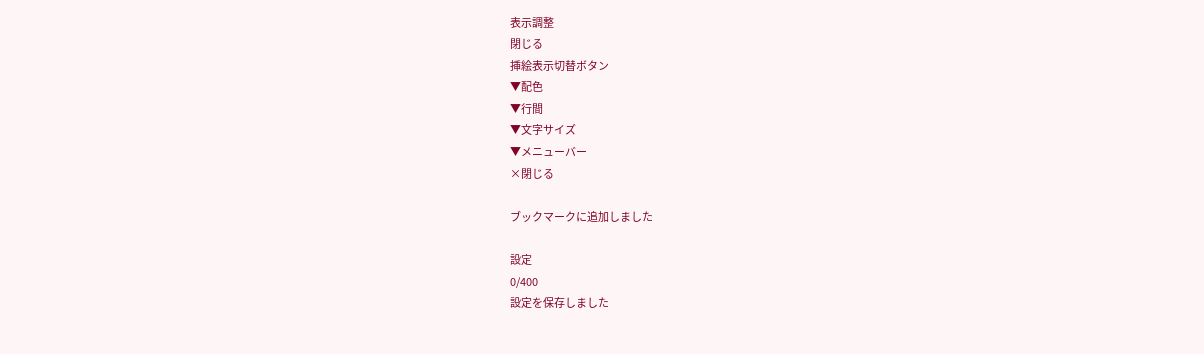表示調整
閉じる
挿絵表示切替ボタン
▼配色
▼行間
▼文字サイズ
▼メニューバー
×閉じる

ブックマークに追加しました

設定
0/400
設定を保存しました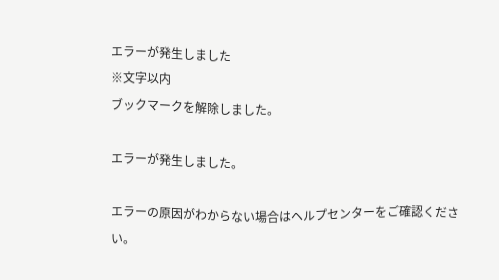エラーが発生しました
※文字以内
ブックマークを解除しました。

エラーが発生しました。

エラーの原因がわからない場合はヘルプセンターをご確認ください。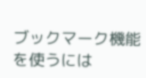ブックマーク機能を使うには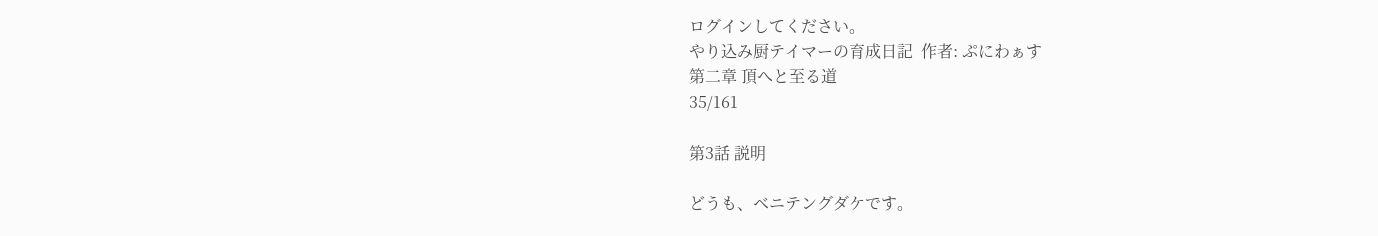ログインしてください。
やり込み厨テイマーの育成日記  作者: ぷにわぁす
第二章 頂へと至る道
35/161

第3話 説明

どうも、ベニテングダケです。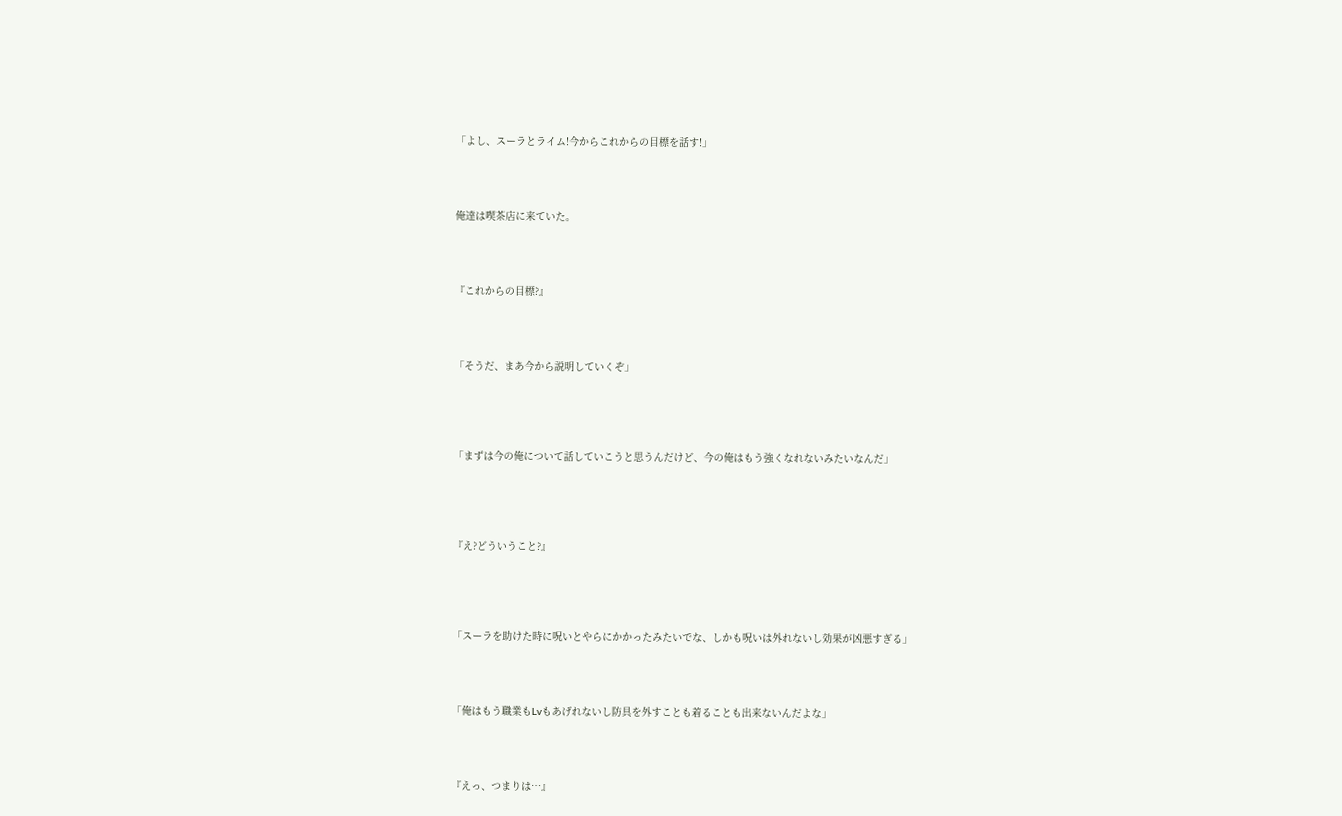「よし、スーラとライム!今からこれからの目標を話す!」




俺達は喫茶店に来ていた。




『これからの目標?』




「そうだ、まあ今から説明していくぞ」





「まずは今の俺について話していこうと思うんだけど、今の俺はもう強くなれないみたいなんだ」





『え?どういうこと?』





「スーラを助けた時に呪いとやらにかかったみたいでな、しかも呪いは外れないし効果が凶悪すぎる」




「俺はもう職業もLvもあげれないし防具を外すことも着ることも出来ないんだよな」




『えっ、つまりは…』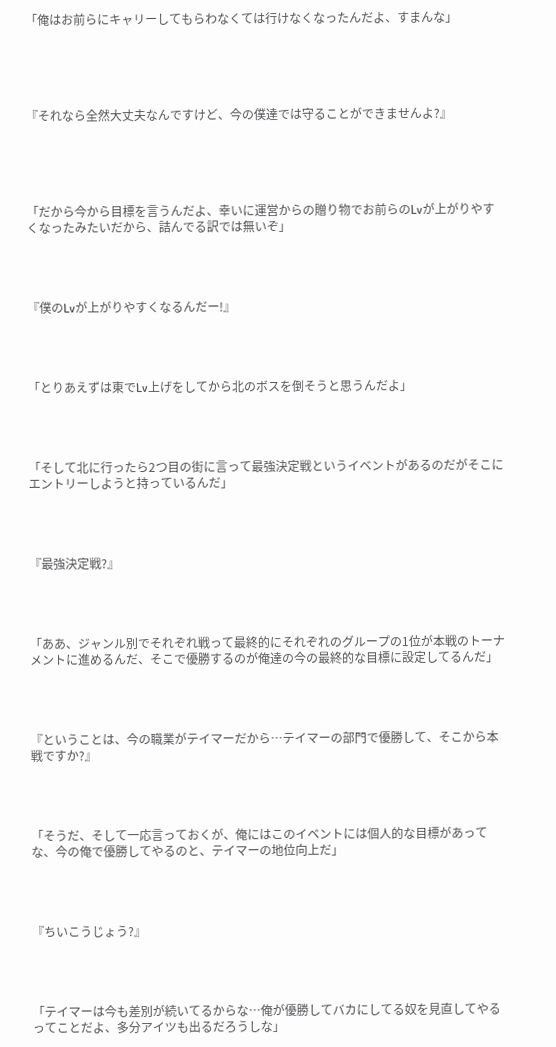「俺はお前らにキャリーしてもらわなくては行けなくなったんだよ、すまんな」





『それなら全然大丈夫なんですけど、今の僕達では守ることができませんよ?』





「だから今から目標を言うんだよ、幸いに運営からの贈り物でお前らのLvが上がりやすくなったみたいだから、詰んでる訳では無いぞ」




『僕のLvが上がりやすくなるんだー!』




「とりあえずは東でLv上げをしてから北のボスを倒そうと思うんだよ」




「そして北に行ったら2つ目の街に言って最強決定戦というイベントがあるのだがそこにエントリーしようと持っているんだ」




『最強決定戦?』




「ああ、ジャンル別でそれぞれ戦って最終的にそれぞれのグループの1位が本戦のトーナメントに進めるんだ、そこで優勝するのが俺達の今の最終的な目標に設定してるんだ」




『ということは、今の職業がテイマーだから…テイマーの部門で優勝して、そこから本戦ですか?』




「そうだ、そして一応言っておくが、俺にはこのイベントには個人的な目標があってな、今の俺で優勝してやるのと、テイマーの地位向上だ」




『ちいこうじょう?』




「テイマーは今も差別が続いてるからな…俺が優勝してバカにしてる奴を見直してやるってことだよ、多分アイツも出るだろうしな」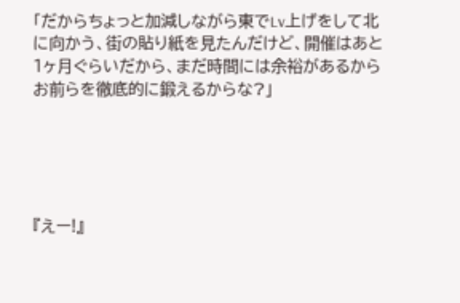「だからちょっと加減しながら東でLv上げをして北に向かう、街の貼り紙を見たんだけど、開催はあと1ヶ月ぐらいだから、まだ時間には余裕があるからお前らを徹底的に鍛えるからな?」





『えー!』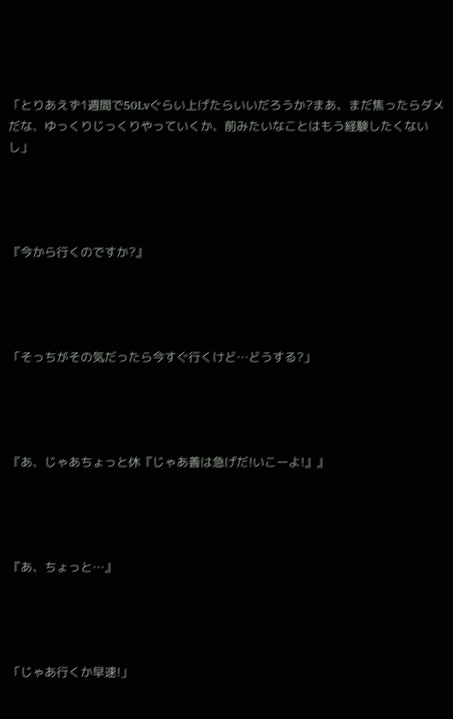「とりあえず1週間で50Lvぐらい上げたらいいだろうか?まあ、まだ焦ったらダメだな、ゆっくりじっくりやっていくか、前みたいなことはもう経験したくないし」




『今から行くのですか?』




「そっちがその気だったら今すぐ行くけど…どうする?」




『あ、じゃあちょっと休『じゃあ善は急げだ!いこーよ!』』




『あ、ちょっと…』




「じゃあ行くか早速!」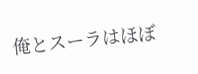俺とスーラはほぼ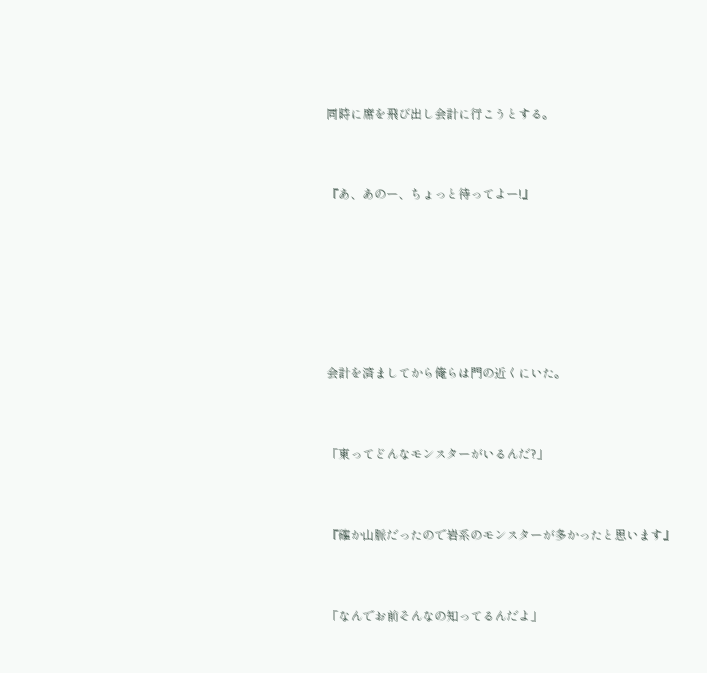同時に席を飛び出し会計に行こうとする。




『あ、あのー、ちょっと待ってよー!』










会計を済ましてから俺らは門の近くにいた。




「東ってどんなモンスターがいるんだ?」




『確か山脈だったので岩系のモンスターが多かったと思います』




「なんでお前そんなの知ってるんだよ」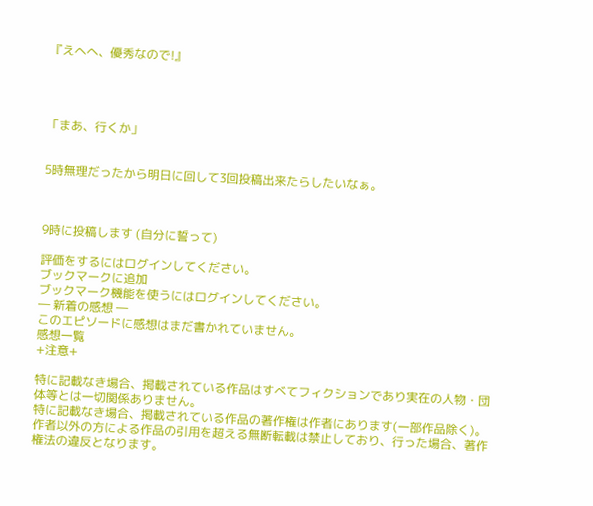『えへへ、優秀なので!』




「まあ、行くか」


5時無理だったから明日に回して3回投稿出来たらしたいなぁ。



9時に投稿します (自分に誓って)

評価をするにはログインしてください。
ブックマークに追加
ブックマーク機能を使うにはログインしてください。
― 新着の感想 ―
このエピソードに感想はまだ書かれていません。
感想一覧
+注意+

特に記載なき場合、掲載されている作品はすべてフィクションであり実在の人物・団体等とは一切関係ありません。
特に記載なき場合、掲載されている作品の著作権は作者にあります(一部作品除く)。
作者以外の方による作品の引用を超える無断転載は禁止しており、行った場合、著作権法の違反となります。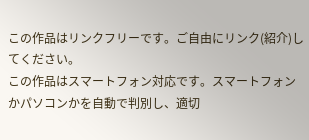この作品はリンクフリーです。ご自由にリンク(紹介)してください。
この作品はスマートフォン対応です。スマートフォンかパソコンかを自動で判別し、適切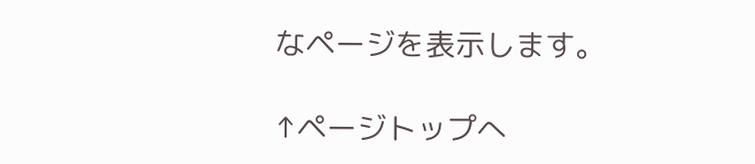なページを表示します。

↑ページトップへ